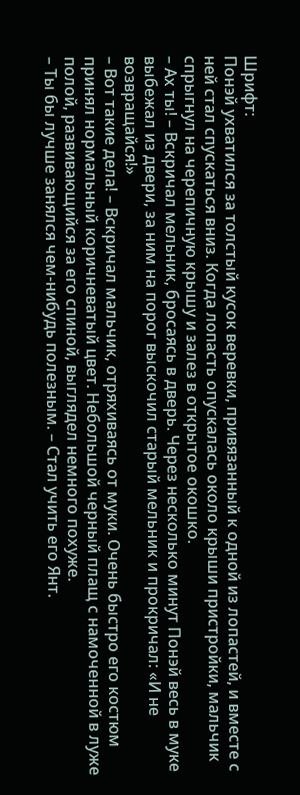Шрифт:
Понэй ухватился за толстый кусок веревки, привязанный к одной из лопастей, и вместе с ней стал спускаться вниз. Когда лопасть опускалась около крыши пристройки, мальчик спрыгнул на черепичную крышу и залез в открытое окошко.
– Ах ты! – Вскричал мельник, бросаясь в дверь. Через несколько минут Понэй весь в муке выбежал из двери, за ним на порог выскочил старый мельник и прокричал: «И не возвращайся!»
– Вот такие дела! – Вскричал мальчик, отряхиваясь от муки. Очень быстро его костюм принял нормальный коричневатый цвет. Небольшой черный плащ с намоченной в луже полой, развивающийся за его спиной, выглядел немного похуже.
– Ты бы лучше занялся чем-нибудь полезным. – Стал учить его Янт.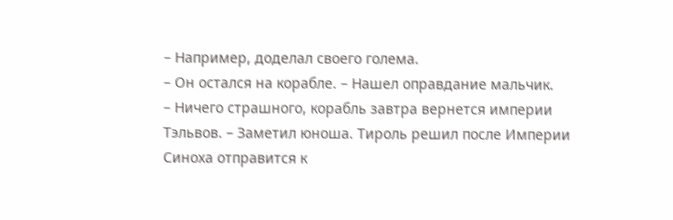– Например, доделал своего голема.
– Он остался на корабле. – Нашел оправдание мальчик.
– Ничего страшного, корабль завтра вернется империи Тэльвов. – Заметил юноша. Тироль решил после Империи Синоха отправится к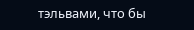тэльвами, что бы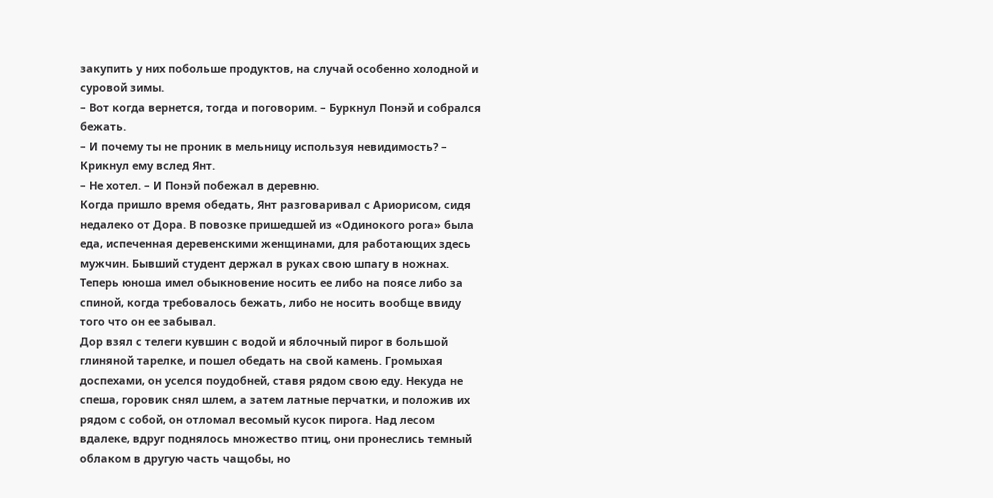закупить у них побольше продуктов, на случай особенно холодной и суровой зимы.
– Вот когда вернется, тогда и поговорим. – Буркнул Понэй и собрался бежать.
– И почему ты не проник в мельницу используя невидимость? – Крикнул ему вслед Янт.
– Не хотел. – И Понэй побежал в деревню.
Когда пришло время обедать, Янт разговаривал с Ариорисом, сидя недалеко от Дора. В повозке пришедшей из «Одинокого рога» была еда, испеченная деревенскими женщинами, для работающих здесь мужчин. Бывший студент держал в руках свою шпагу в ножнах. Теперь юноша имел обыкновение носить ее либо на поясе либо за спиной, когда требовалось бежать, либо не носить вообще ввиду того что он ее забывал.
Дор взял с телеги кувшин с водой и яблочный пирог в большой глиняной тарелке, и пошел обедать на свой камень. Громыхая доспехами, он уселся поудобней, ставя рядом свою еду. Некуда не спеша, горовик снял шлем, а затем латные перчатки, и положив их рядом с собой, он отломал весомый кусок пирога. Над лесом вдалеке, вдруг поднялось множество птиц, они пронеслись темный облаком в другую часть чащобы, но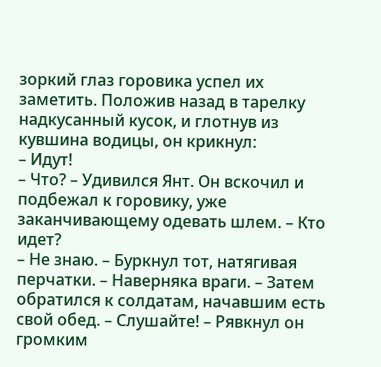зоркий глаз горовика успел их заметить. Положив назад в тарелку надкусанный кусок, и глотнув из кувшина водицы, он крикнул:
– Идут!
– Что? – Удивился Янт. Он вскочил и подбежал к горовику, уже заканчивающему одевать шлем. – Кто идет?
– Не знаю. – Буркнул тот, натягивая перчатки. – Наверняка враги. – Затем обратился к солдатам, начавшим есть свой обед. – Слушайте! – Рявкнул он громким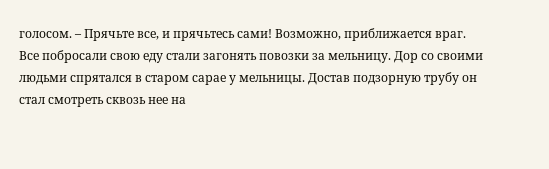голосом. – Прячьте все, и прячьтесь сами! Возможно, приближается враг.
Все побросали свою еду стали загонять повозки за мельницу. Дор со своими людьми спрятался в старом сарае у мельницы. Достав подзорную трубу он стал смотреть сквозь нее на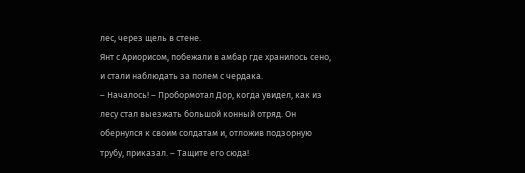лес, через щель в стене.
Янт с Ариорисом, побежали в амбар где хранилось сено, и стали наблюдать за полем с чердака.
– Началось! – Пробормотал Дор, когда увидел, как из лесу стал выезжать большой конный отряд. Он обернулся к своим солдатам и, отложив подзорную трубу, приказал. – Тащите его сюда!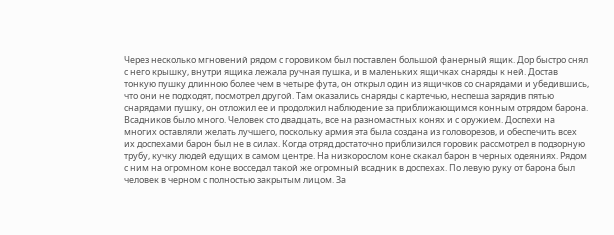Через несколько мгновений рядом с горовиком был поставлен большой фанерный ящик. Дор быстро снял с него крышку, внутри ящика лежала ручная пушка, и в маленьких ящичках снаряды к ней. Достав тонкую пушку длинною более чем в четыре фута, он открыл один из ящичков со снарядами и убедившись, что они не подходят, посмотрел другой. Там оказались снаряды с картечью, неспеша зарядив пятью снарядами пушку, он отложил ее и продолжил наблюдение за приближающимся конным отрядом барона. Всадников было много. Человек сто двадцать, все на разномастных конях и с оружием. Доспехи на многих оставляли желать лучшего, поскольку армия эта была создана из головорезов, и обеспечить всех их доспехами барон был не в силах. Когда отряд достаточно приблизился горовик рассмотрел в подзорную трубу, кучку людей едущих в самом центре. На низкорослом коне скакал барон в черных одеяниях. Рядом с ним на огромном коне восседал такой же огромный всадник в доспехах. По левую руку от барона был человек в черном с полностью закрытым лицом. За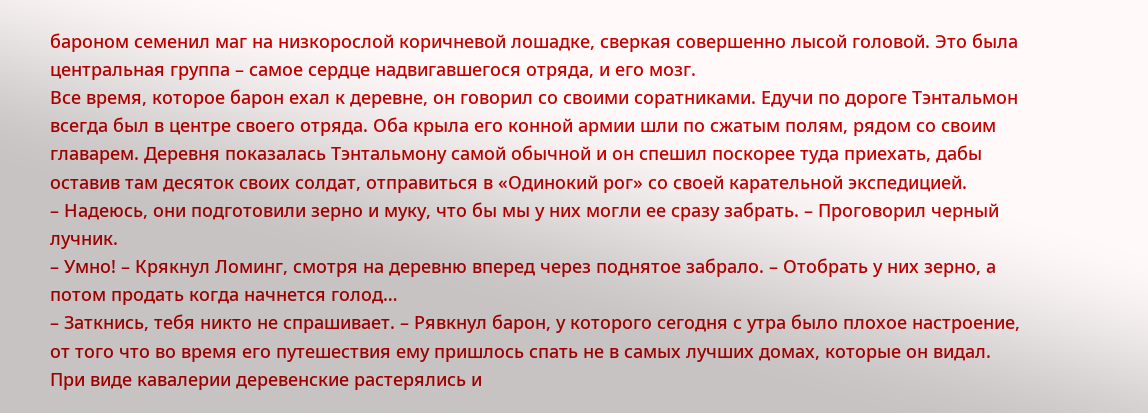бароном семенил маг на низкорослой коричневой лошадке, сверкая совершенно лысой головой. Это была центральная группа – самое сердце надвигавшегося отряда, и его мозг.
Все время, которое барон ехал к деревне, он говорил со своими соратниками. Едучи по дороге Тэнтальмон всегда был в центре своего отряда. Оба крыла его конной армии шли по сжатым полям, рядом со своим главарем. Деревня показалась Тэнтальмону самой обычной и он спешил поскорее туда приехать, дабы оставив там десяток своих солдат, отправиться в «Одинокий рог» со своей карательной экспедицией.
– Надеюсь, они подготовили зерно и муку, что бы мы у них могли ее сразу забрать. – Проговорил черный лучник.
– Умно! – Крякнул Ломинг, смотря на деревню вперед через поднятое забрало. – Отобрать у них зерно, а потом продать когда начнется голод…
– Заткнись, тебя никто не спрашивает. – Рявкнул барон, у которого сегодня с утра было плохое настроение, от того что во время его путешествия ему пришлось спать не в самых лучших домах, которые он видал.
При виде кавалерии деревенские растерялись и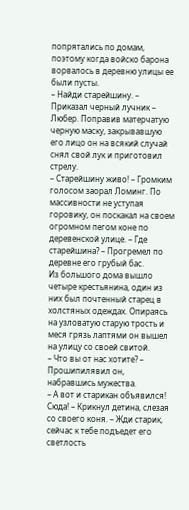попрятались по домам, поэтому когда войско барона ворвалось в деревню улицы ее были пусты.
– Найди старейшину. – Приказал черный лучник – Любер. Поправив матерчатую черную маску, закрывавшую его лицо он на всякий случай снял свой лук и приготовил стрелу.
– Старейшину живо! – Громким голосом заорал Ломинг. По массивности не уступая горовику, он поскакал на своем огромном пегом коне по деревенской улице. – Где старейшина? – Прогремел по деревне его грубый бас.
Из большого дома вышло четыре крестьянина, один из них был почтенный старец в холстяных одеждах. Опираясь на узловатую старую трость и меся грязь лаптями он вышел на улицу со своей свитой.
– Что вы от нас хотите? – Прошипилявил он, набравшись мужества.
– А вот и старикан объявился! Сюда! – Крикнул детина, слезая со своего коня. – Жди старик, сейчас к тебе подъедет его светлость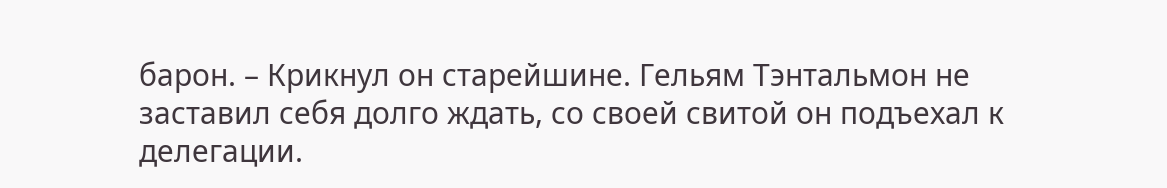барон. – Крикнул он старейшине. Гельям Тэнтальмон не заставил себя долго ждать, со своей свитой он подъехал к делегации.